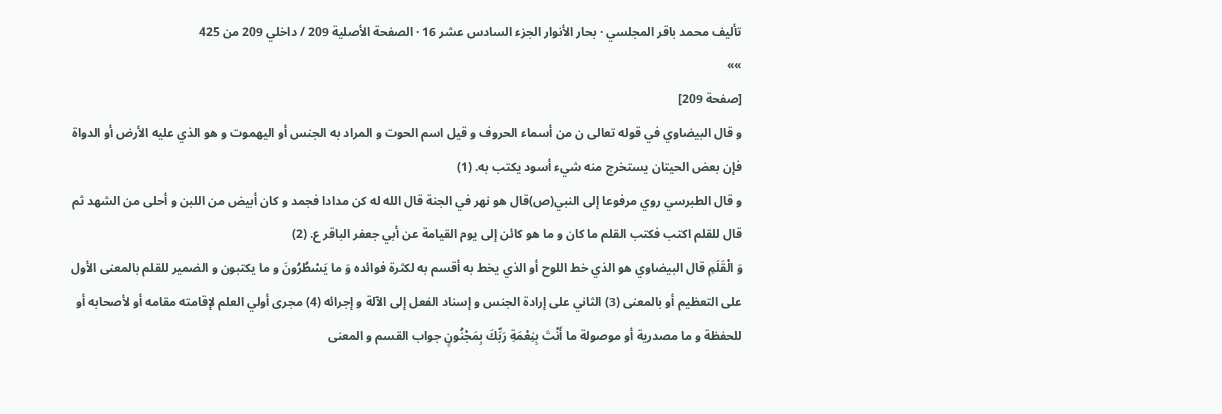تأليف محمد باقر المجلسي · بحار الأنوار الجزء السادس عشر 16 · الصفحة الأصلية 209 / داخلي 209 من 425
»»
[صفحة 209]
و قال البيضاوي في قوله تعالى ن من أسماء الحروف و قيل اسم الحوت و المراد به الجنس أو اليهموت و هو الذي عليه الأرض أو الدواة فإن بعض الحيتان يستخرج منه شيء أسود يكتب به. (1)
و قال الطبرسي روي مرفوعا إلى النبي(ص)قال هو نهر في الجنة قال الله له كن مدادا فجمد و كان أبيض من اللبن و أحلى من الشهد ثم قال للقلم اكتب فكتب القلم ما كان و ما هو كائن إلى يوم القيامة عن أبي جعفر الباقر ع. (2)
وَ الْقَلَمِ قال البيضاوي هو الذي خط اللوح أو الذي يخط به أقسم به لكثرة فوائده وَ ما يَسْطُرُونَ و ما يكتبون و الضمير للقلم بالمعنى الأول على التعظيم أو بالمعنى (3) الثاني على إرادة الجنس و إسناد الفعل إلى الآلة و إجرائه (4) مجرى أولي العلم لإقامته مقامه أو لأصحابه أو للحفظة و ما مصدرية أو موصولة ما أَنْتَ بِنِعْمَةِ رَبِّكَ بِمَجْنُونٍ جواب القسم و المعنى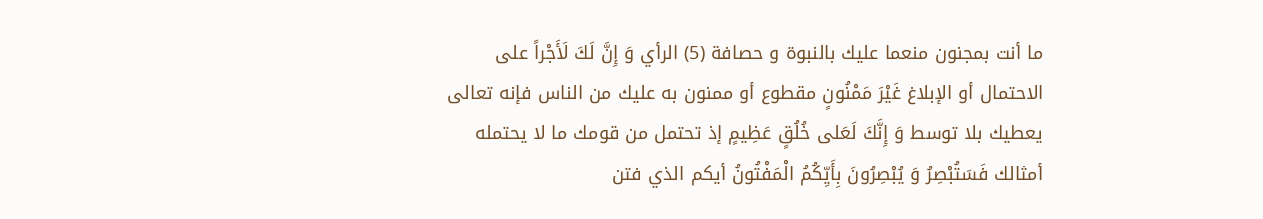ما أنت بمجنون منعما عليك بالنبوة و حصافة (5) الرأي وَ إِنَّ لَكَ لَأَجْراً على الاحتمال أو الإبلاغ غَيْرَ مَمْنُونٍ مقطوع أو ممنون به عليك من الناس فإنه تعالى يعطيك بلا توسط وَ إِنَّكَ لَعَلى خُلُقٍ عَظِيمٍ إذ تحتمل من قومك ما لا يحتمله أمثالك فَسَتُبْصِرُ وَ يُبْصِرُونَ بِأَيِّكُمُ الْمَفْتُونُ أيكم الذي فتن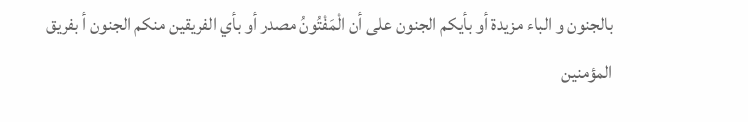بالجنون و الباء مزيدة أو بأيكم الجنون على أن الْمَفْتُونُ مصدر أو بأي الفريقين منكم الجنون أ بفريق المؤمنين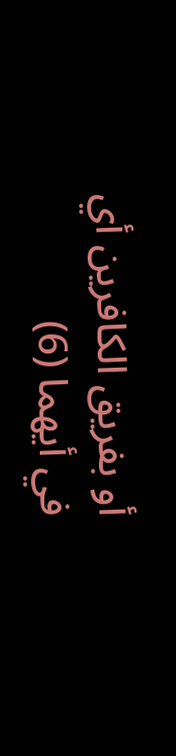أو بفريق الكافرين أي في أيهما (6)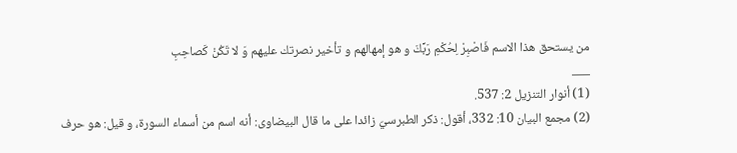من يستحق هذا الاسم فَاصْبِرْ لِحُكْمِ رَبِّكَ و هو إمهالهم و تأخير نصرتك عليهم وَ لا تَكُنْ كَصاحِبِ
___
(1) أنوار التنزيل 2: 537.
(2) مجمع البيان 10: 332، أقول: ذكر الطبرسيّ زائدا على ما قال البيضاوى: أنه اسم من أسماء السورة، و قيل: هو حرف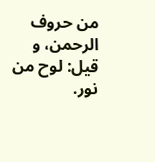من حروف الرحمن، و قيل: لوح من نور.